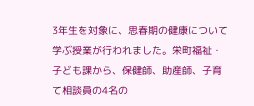3年生を対象に、思春期の健康について学ぶ授業が行われました。栄町福祉・子ども課から、保健師、助産師、子育て相談員の4名の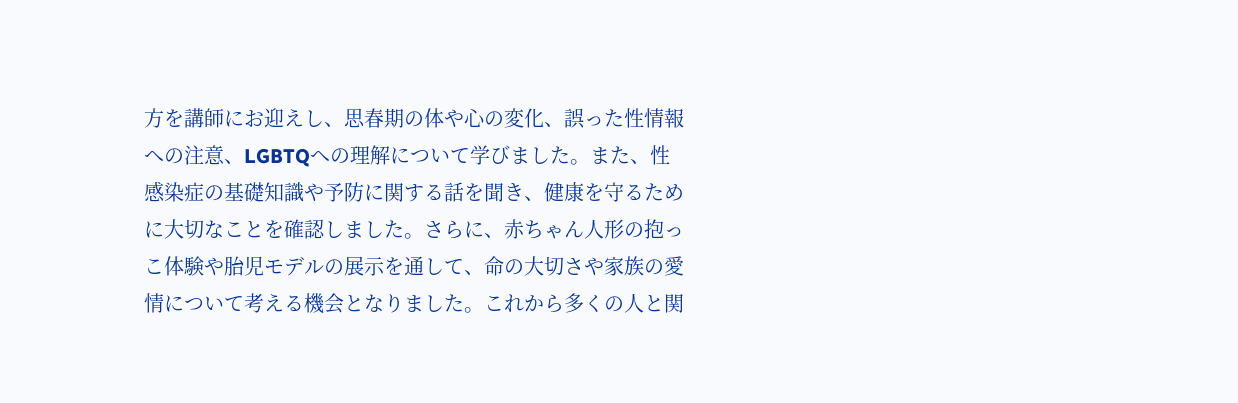方を講師にお迎えし、思春期の体や心の変化、誤った性情報への注意、LGBTQへの理解について学びました。また、性感染症の基礎知識や予防に関する話を聞き、健康を守るために大切なことを確認しました。さらに、赤ちゃん人形の抱っこ体験や胎児モデルの展示を通して、命の大切さや家族の愛情について考える機会となりました。これから多くの人と関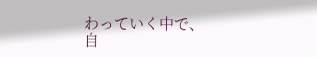わっていく中で、自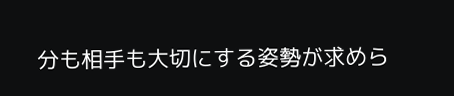分も相手も大切にする姿勢が求めら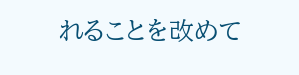れることを改めて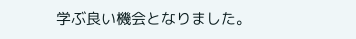学ぶ良い機会となりました。